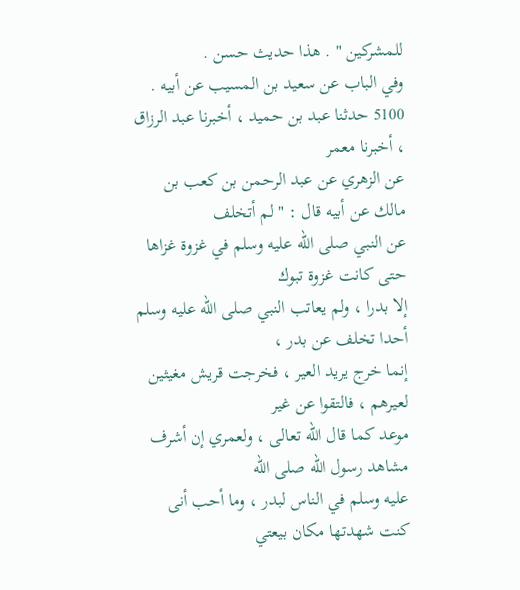للمشركين " . هذا حديث حسن .
وفي الباب عن سعيد بن المسيب عن أبيه .
5100 حدثنا عبد بن حميد ، أخبرنا عبد الرزاق ، أخبرنا معمر
عن الزهري عن عبد الرحمن بن كعب بن مالك عن أبيه قال : " لم أتخلف
عن النبي صلى الله عليه وسلم في غزوة غزاها حتى كانت غزوة تبوك
إلا بدرا ، ولم يعاتب النبي صلى الله عليه وسلم أحدا تخلف عن بدر ،
إنما خرج يريد العير ، فخرجت قريش مغيثين لعيرهم ، فالتقوا عن غير
موعد كما قال الله تعالى ، ولعمري إن أشرف مشاهد رسول الله صلى الله
عليه وسلم في الناس لبدر ، وما أحب أنى كنت شهدتها مكان بيعتي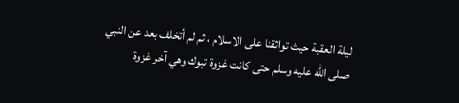ليلة العقبة حيث تواثقنا على الاسلام ، ثم لم أتخلف بعد عن النبي
صلى الله عليه وسلم حتى كانت غزوة تبوك وهي آخر غزوة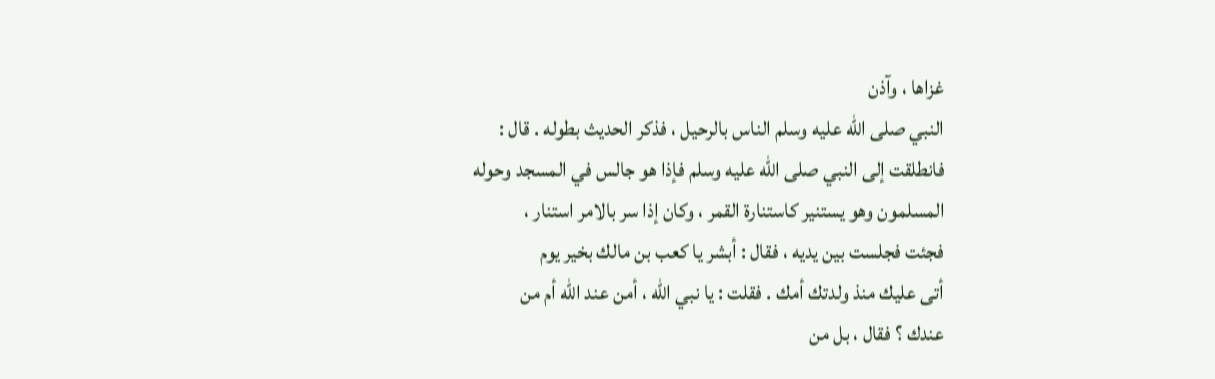غزاها ، وآذن
النبي صلى الله عليه وسلم الناس بالرحيل ، فذكر الحديث بطوله . قال :
فانطلقت إلى النبي صلى الله عليه وسلم فإذا هو جالس في المسجد وحوله
المسلمون وهو يستنير كاستنارة القمر ، وكان إذا سر بالامر استنار ،
فجئت فجلست بين يديه ، فقال : أبشر يا كعب بن مالك بخير يوم
أتى عليك منذ ولدتك أمك . فقلت : يا نبي الله ، أمن عند الله أم من
عندك ؟ فقال ، بل من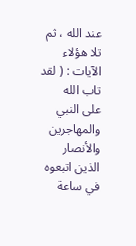عند الله ، ثم تلا هؤلاء الآيات : ( لقد تاب الله
على النبي والمهاجرين والأنصار الذين اتبعوه في ساعة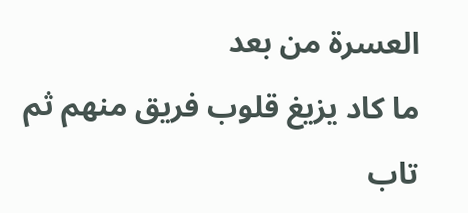العسرة من بعد
ما كاد يزيغ قلوب فريق منهم ثم تاب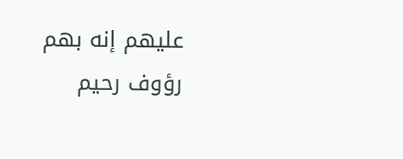عليهم إنه بهم رؤوف رحيم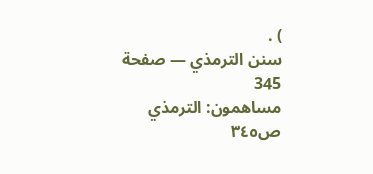) .
سنن الترمذي — صفحة 345
مساهمون: الترمذي
ص٣٤٥